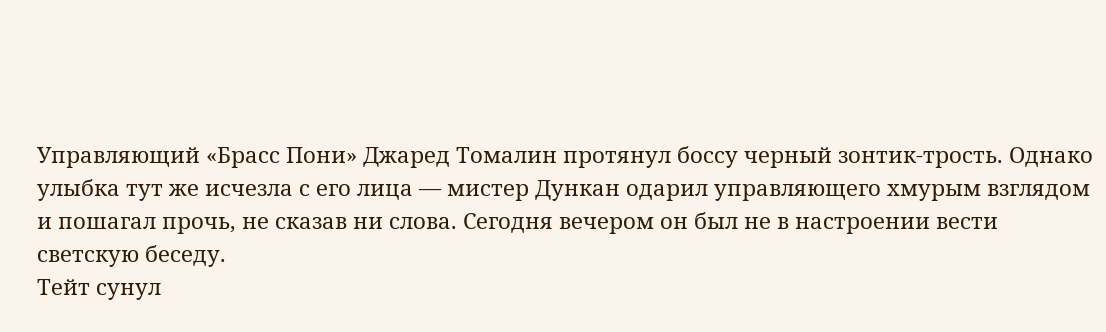Управляющий «Брасс Пони» Джаред Томалин протянул боссу черный зонтик-трость. Однако улыбка тут же исчезла с его лица — мистер Дункан одарил управляющего хмурым взглядом и пошагал прочь, не сказав ни слова. Сегодня вечером он был не в настроении вести светскую беседу.
Тейт сунул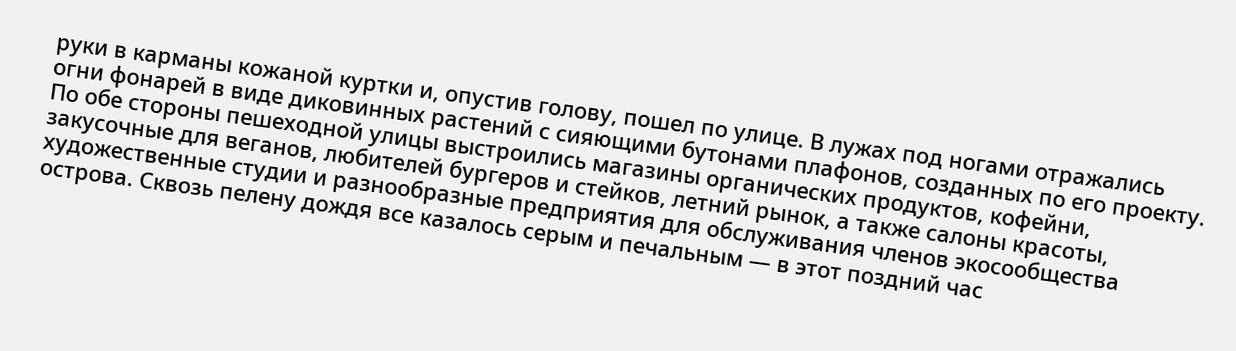руки в карманы кожаной куртки и, опустив голову, пошел по улице. В лужах под ногами отражались огни фонарей в виде диковинных растений с сияющими бутонами плафонов, созданных по его проекту. По обе стороны пешеходной улицы выстроились магазины органических продуктов, кофейни, закусочные для веганов, любителей бургеров и стейков, летний рынок, а также салоны красоты, художественные студии и разнообразные предприятия для обслуживания членов экосообщества острова. Сквозь пелену дождя все казалось серым и печальным — в этот поздний час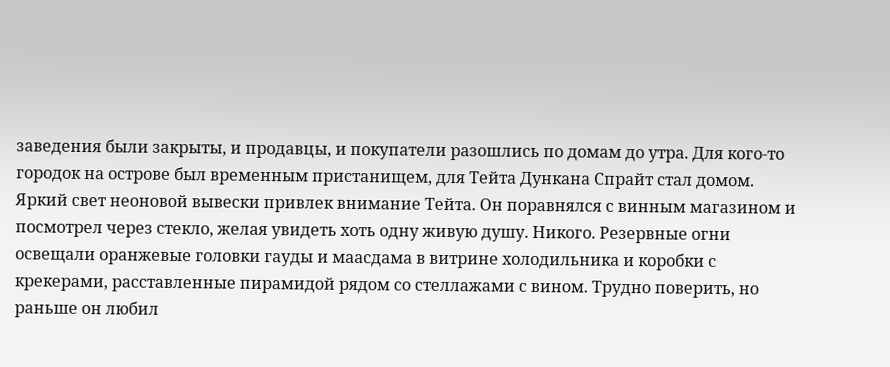заведения были закрыты, и продавцы, и покупатели разошлись по домам до утра. Для кого-то городок на острове был временным пристанищем, для Тейта Дункана Спрайт стал домом.
Яркий свет неоновой вывески привлек внимание Тейта. Он поравнялся с винным магазином и посмотрел через стекло, желая увидеть хоть одну живую душу. Никого. Резервные огни освещали оранжевые головки гауды и маасдама в витрине холодильника и коробки с крекерами, расставленные пирамидой рядом со стеллажами с вином. Трудно поверить, но раньше он любил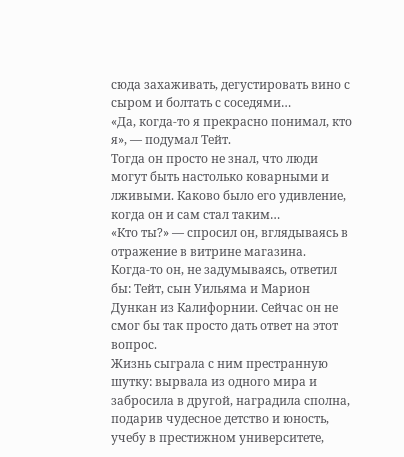сюда захаживать, дегустировать вино с сыром и болтать с соседями…
«Да, когда-то я прекрасно понимал, кто я», — подумал Тейт.
Тогда он просто не знал, что люди могут быть настолько коварными и лживыми. Каково было его удивление, когда он и сам стал таким…
«Кто ты?» — спросил он, вглядываясь в отражение в витрине магазина.
Когда-то он, не задумываясь, ответил бы: Тейт, сын Уильяма и Марион Дункан из Калифорнии. Сейчас он не смог бы так просто дать ответ на этот вопрос.
Жизнь сыграла с ним престранную шутку: вырвала из одного мира и забросила в другой, наградила сполна, подарив чудесное детство и юность, учебу в престижном университете,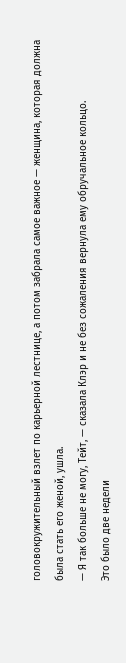головокружительный взлет по карьерной лестнице, а потом забрала самое важное — женщина, которая должна была стать его женой, ушла.
— Я так больше не могу, Тейт, — сказала Клэр и не без сожаления вернула ему обручальное кольцо.
Это было две недели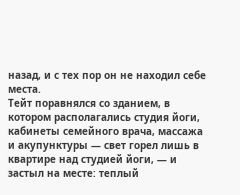назад, и с тех пор он не находил себе места.
Тейт поравнялся со зданием, в котором располагались студия йоги, кабинеты семейного врача, массажа и акупунктуры — свет горел лишь в квартире над студией йоги, — и застыл на месте: теплый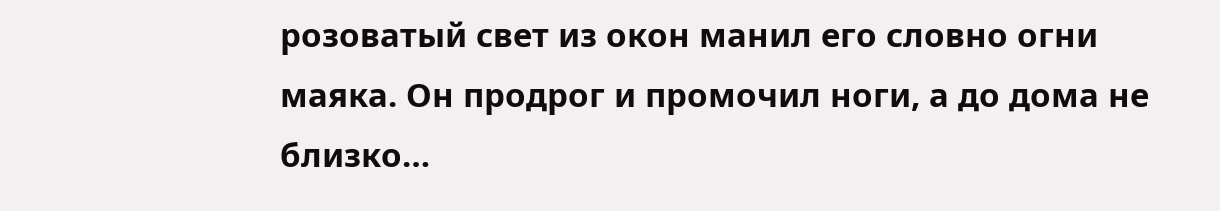розоватый свет из окон манил его словно огни маяка. Он продрог и промочил ноги, а до дома не близко…